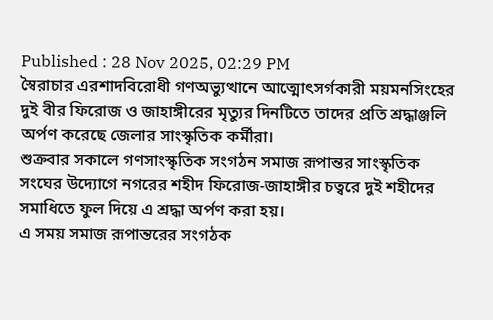Published : 28 Nov 2025, 02:29 PM
স্বৈরাচার এরশাদবিরোধী গণঅভ্যুত্থানে আত্মোৎসর্গকারী ময়মনসিংহের দুই বীর ফিরোজ ও জাহাঙ্গীরের মৃত্যুর দিনটিতে তাদের প্রতি শ্রদ্ধাঞ্জলি অর্পণ করেছে জেলার সাংস্কৃতিক কর্মীরা।
শুক্রবার সকালে গণসাংস্কৃতিক সংগঠন সমাজ রূপান্তর সাংস্কৃতিক সংঘের উদ্যোগে নগরের শহীদ ফিরোজ-জাহাঙ্গীর চত্বরে দুই শহীদের সমাধিতে ফুল দিয়ে এ শ্রদ্ধা অর্পণ করা হয়।
এ সময় সমাজ রূপান্তরের সংগঠক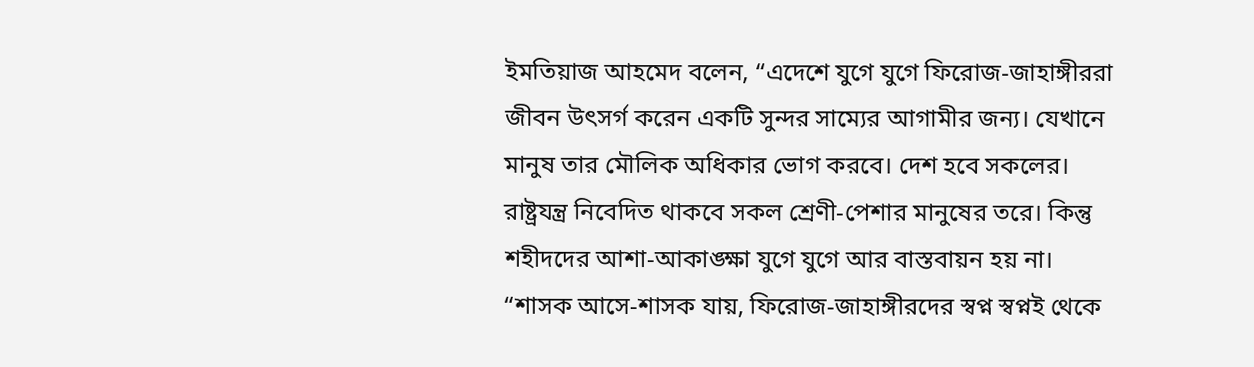ইমতিয়াজ আহমেদ বলেন, “এদেশে যুগে যুগে ফিরোজ-জাহাঙ্গীররা জীবন উৎসর্গ করেন একটি সুন্দর সাম্যের আগামীর জন্য। যেখানে মানুষ তার মৌলিক অধিকার ভোগ করবে। দেশ হবে সকলের। রাষ্ট্রযন্ত্র নিবেদিত থাকবে সকল শ্রেণী-পেশার মানুষের তরে। কিন্তু শহীদদের আশা-আকাঙ্ক্ষা যুগে যুগে আর বাস্তবায়ন হয় না।
“শাসক আসে-শাসক যায়, ফিরোজ-জাহাঙ্গীরদের স্বপ্ন স্বপ্নই থেকে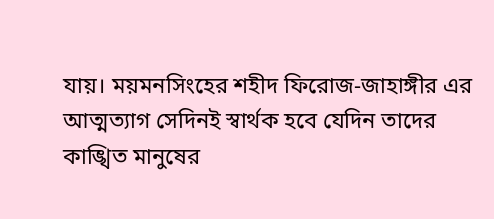যায়। ময়মনসিংহের শহীদ ফিরোজ-জাহাঙ্গীর এর আত্মত্যাগ সেদিনই স্বার্থক হবে যেদিন তাদের কাঙ্খিত মানুষের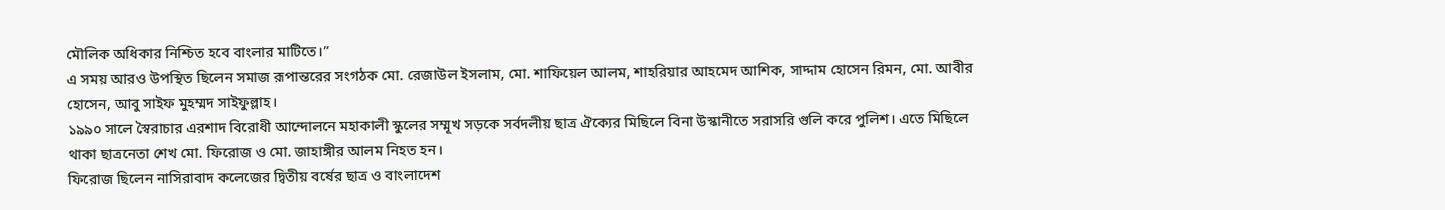মৌলিক অধিকার নিশ্চিত হবে বাংলার মাটিতে।”
এ সময় আরও উপস্থিত ছিলেন সমাজ রূপান্তরের সংগঠক মো. রেজাউল ইসলাম, মো. শাফিয়েল আলম, শাহরিয়ার আহমেদ আশিক, সাদ্দাম হোসেন রিমন, মো. আবীর হোসেন, আবু সাইফ মুহম্মদ সাইফুল্লাহ।
১৯৯০ সালে স্বৈরাচার এরশাদ বিরোধী আন্দোলনে মহাকালী স্কুলের সম্মূখ সড়কে সর্বদলীয় ছাত্র ঐক্যের মিছিলে বিনা উস্কানীতে সরাসরি গুলি করে পুলিশ। এতে মিছিলে থাকা ছাত্রনেতা শেখ মো. ফিরোজ ও মো. জাহাঙ্গীর আলম নিহত হন।
ফিরোজ ছিলেন নাসিরাবাদ কলেজের দ্বিতীয় বর্ষের ছাত্র ও বাংলাদেশ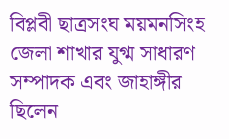বিপ্লবী ছাত্রসংঘ ময়মনসিংহ জেলা শাখার যুগ্ম সাধারণ সম্পাদক এবং জাহাঙ্গীর ছিলেন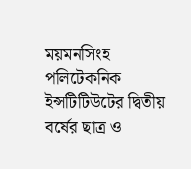ময়মনসিংহ পলিটেকনিক ইন্সটিটিউটের দ্বিতীয় বর্ষের ছাত্র ও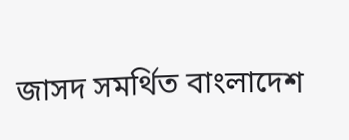জাসদ সমর্থিত বাংলাদেশ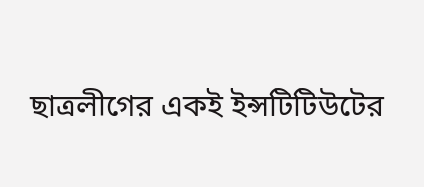ছাত্রলীগের একই ইন্সটিটিউটের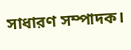সাধারণ সম্পাদক।